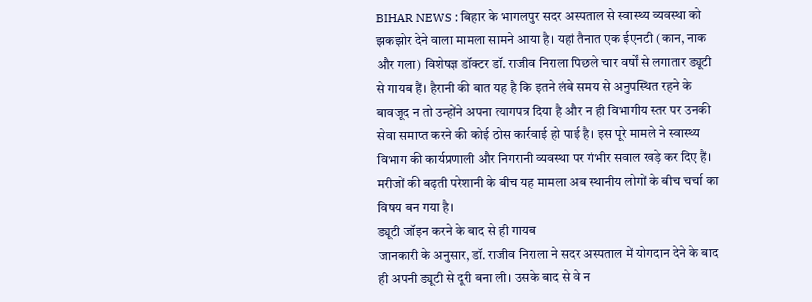BIHAR NEWS : बिहार के भागलपुर सदर अस्पताल से स्वास्थ्य व्यवस्था को झकझोर देने वाला मामला सामने आया है। यहां तैनात एक ईएनटी (कान, नाक और गला) विशेषज्ञ डॉक्टर डॉ. राजीव निराला पिछले चार वर्षों से लगातार ड्यूटी से गायब हैं। हैरानी की बात यह है कि इतने लंबे समय से अनुपस्थित रहने के बावजूद न तो उन्होंने अपना त्यागपत्र दिया है और न ही विभागीय स्तर पर उनकी सेवा समाप्त करने की कोई ठोस कार्रवाई हो पाई है। इस पूरे मामले ने स्वास्थ्य विभाग की कार्यप्रणाली और निगरानी व्यवस्था पर गंभीर सवाल खड़े कर दिए हैं। मरीजों की बढ़ती परेशानी के बीच यह मामला अब स्थानीय लोगों के बीच चर्चा का विषय बन गया है।
ड्यूटी जॉइन करने के बाद से ही गायब
जानकारी के अनुसार, डॉ. राजीव निराला ने सदर अस्पताल में योगदान देने के बाद ही अपनी ड्यूटी से दूरी बना ली। उसके बाद से वे न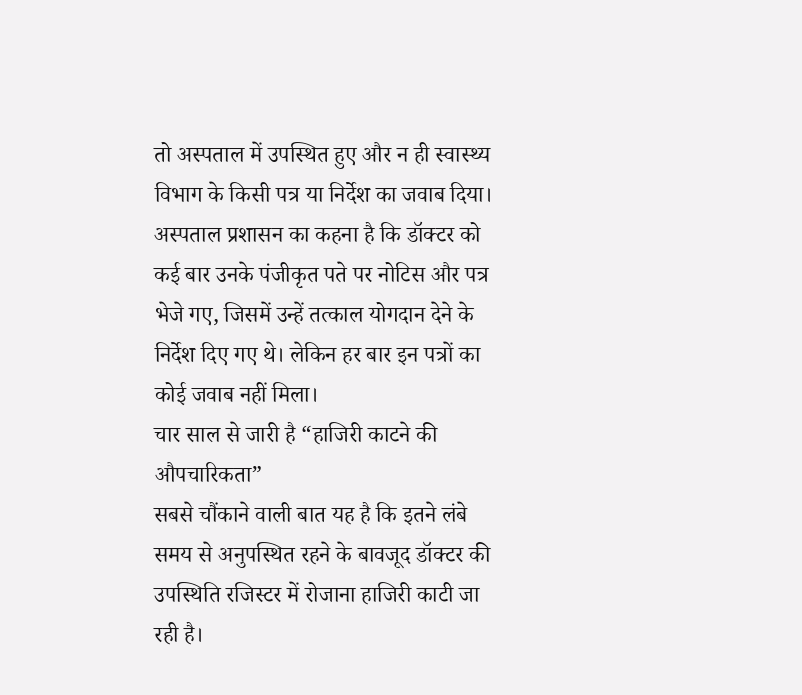तो अस्पताल में उपस्थित हुए और न ही स्वास्थ्य विभाग के किसी पत्र या निर्देश का जवाब दिया। अस्पताल प्रशासन का कहना है कि डॉक्टर को कई बार उनके पंजीकृत पते पर नोटिस और पत्र भेजे गए, जिसमें उन्हें तत्काल योगदान देने के निर्देश दिए गए थे। लेकिन हर बार इन पत्रों का कोई जवाब नहीं मिला।
चार साल से जारी है “हाजिरी काटने की औपचारिकता”
सबसे चौंकाने वाली बात यह है कि इतने लंबे समय से अनुपस्थित रहने के बावजूद डॉक्टर की उपस्थिति रजिस्टर में रोजाना हाजिरी काटी जा रही है।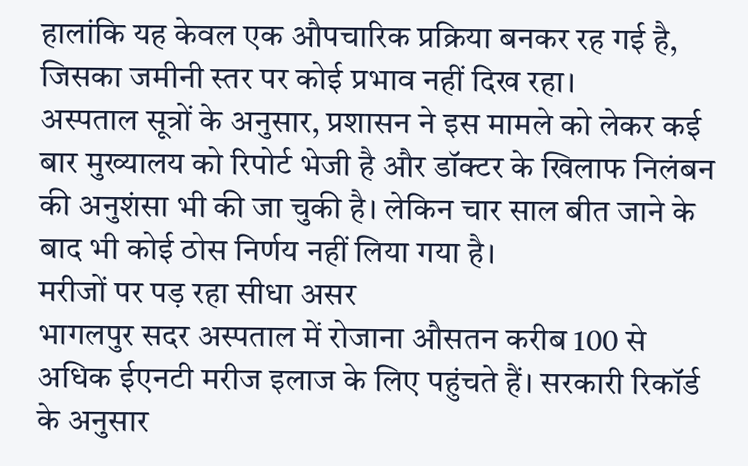हालांकि यह केवल एक औपचारिक प्रक्रिया बनकर रह गई है, जिसका जमीनी स्तर पर कोई प्रभाव नहीं दिख रहा।
अस्पताल सूत्रों के अनुसार, प्रशासन ने इस मामले को लेकर कई बार मुख्यालय को रिपोर्ट भेजी है और डॉक्टर के खिलाफ निलंबन की अनुशंसा भी की जा चुकी है। लेकिन चार साल बीत जाने के बाद भी कोई ठोस निर्णय नहीं लिया गया है।
मरीजों पर पड़ रहा सीधा असर
भागलपुर सदर अस्पताल में रोजाना औसतन करीब 100 से अधिक ईएनटी मरीज इलाज के लिए पहुंचते हैं। सरकारी रिकॉर्ड के अनुसार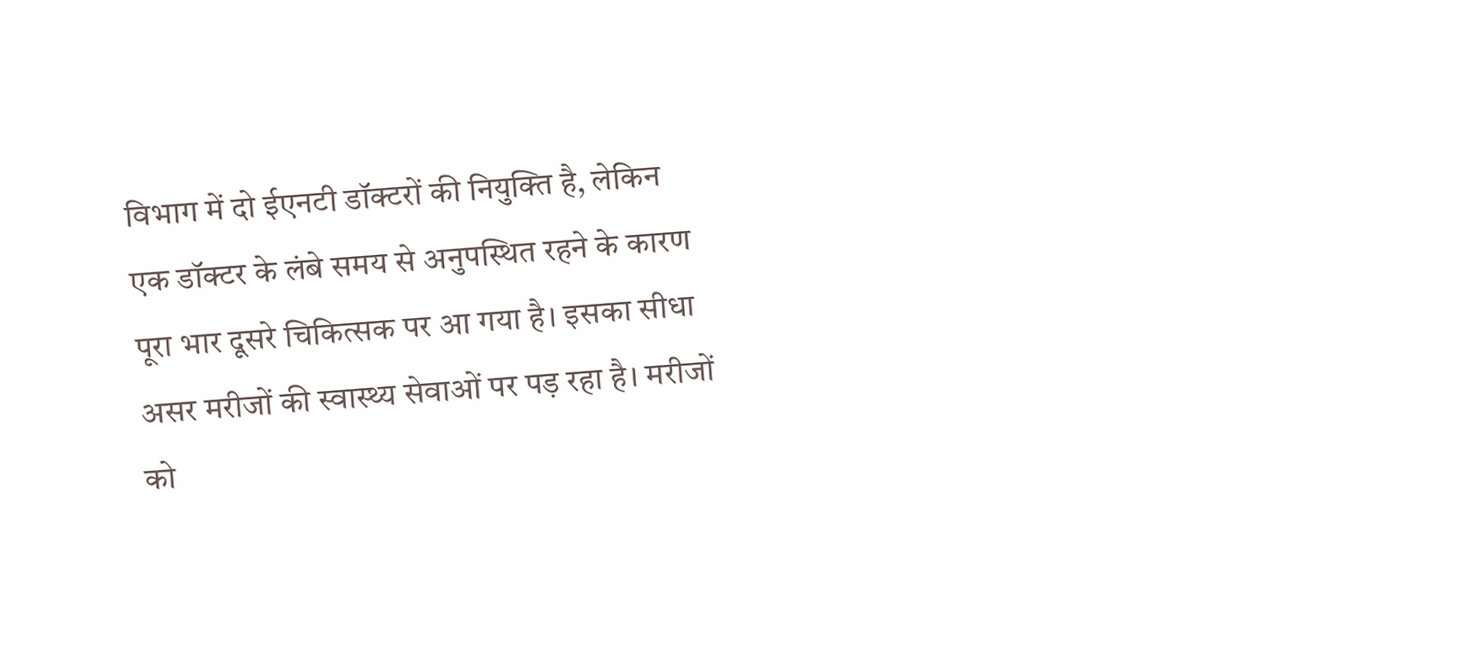विभाग में दो ईएनटी डॉक्टरों की नियुक्ति है, लेकिन एक डॉक्टर के लंबे समय से अनुपस्थित रहने के कारण पूरा भार दूसरे चिकित्सक पर आ गया है। इसका सीधा असर मरीजों की स्वास्थ्य सेवाओं पर पड़ रहा है। मरीजों को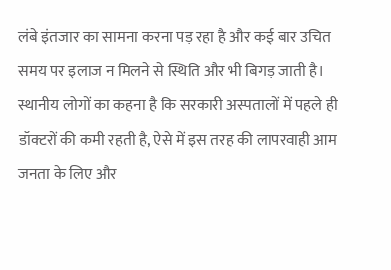लंबे इंतजार का सामना करना पड़ रहा है और कई बार उचित समय पर इलाज न मिलने से स्थिति और भी बिगड़ जाती है। स्थानीय लोगों का कहना है कि सरकारी अस्पतालों में पहले ही डॉक्टरों की कमी रहती है, ऐसे में इस तरह की लापरवाही आम जनता के लिए और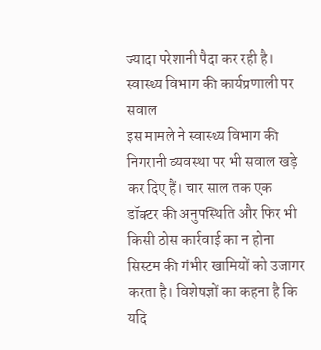ज्यादा परेशानी पैदा कर रही है।
स्वास्थ्य विभाग की कार्यप्रणाली पर सवाल
इस मामले ने स्वास्थ्य विभाग की निगरानी व्यवस्था पर भी सवाल खड़े कर दिए हैं। चार साल तक एक डॉक्टर की अनुपस्थिति और फिर भी किसी ठोस कार्रवाई का न होना सिस्टम की गंभीर खामियों को उजागर करता है। विशेषज्ञों का कहना है कि यदि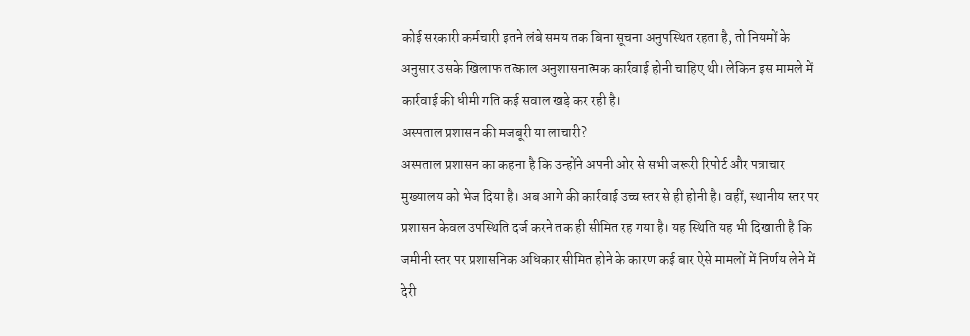कोई सरकारी कर्मचारी इतने लंबे समय तक बिना सूचना अनुपस्थित रहता है, तो नियमों के अनुसार उसके खिलाफ तत्काल अनुशासनात्मक कार्रवाई होनी चाहिए थी। लेकिन इस मामले में कार्रवाई की धीमी गति कई सवाल खड़े कर रही है।
अस्पताल प्रशासन की मजबूरी या लाचारी?
अस्पताल प्रशासन का कहना है कि उन्होंने अपनी ओर से सभी जरूरी रिपोर्ट और पत्राचार मुख्यालय को भेज दिया है। अब आगे की कार्रवाई उच्च स्तर से ही होनी है। वहीं, स्थानीय स्तर पर प्रशासन केवल उपस्थिति दर्ज करने तक ही सीमित रह गया है। यह स्थिति यह भी दिखाती है कि जमीनी स्तर पर प्रशासनिक अधिकार सीमित होने के कारण कई बार ऐसे मामलों में निर्णय लेने में देरी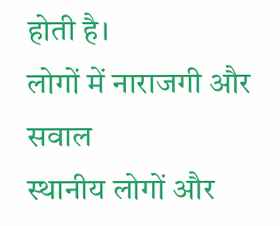होती है।
लोगों में नाराजगी और सवाल
स्थानीय लोगों और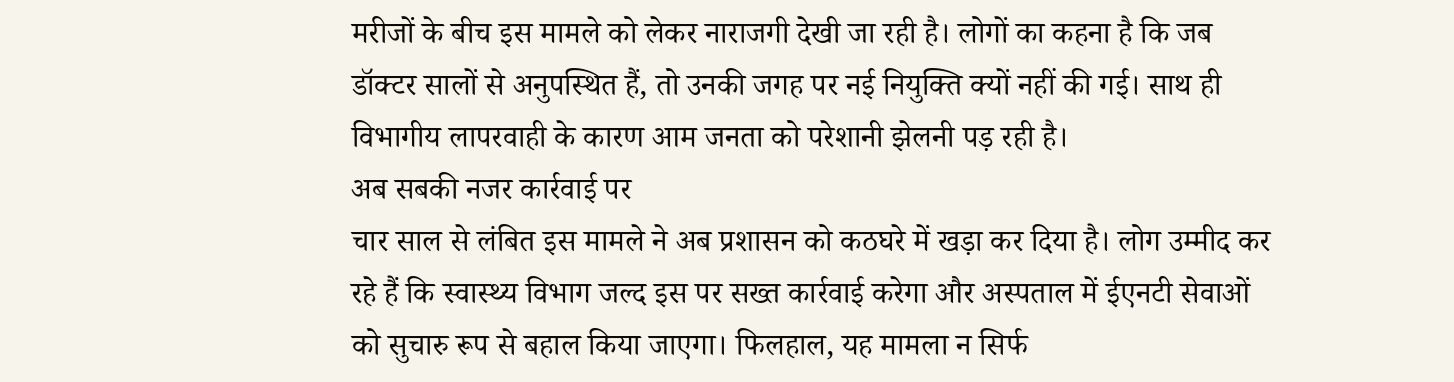मरीजों के बीच इस मामले को लेकर नाराजगी देखी जा रही है। लोगों का कहना है कि जब डॉक्टर सालों से अनुपस्थित हैं, तो उनकी जगह पर नई नियुक्ति क्यों नहीं की गई। साथ ही विभागीय लापरवाही के कारण आम जनता को परेशानी झेलनी पड़ रही है।
अब सबकी नजर कार्रवाई पर
चार साल से लंबित इस मामले ने अब प्रशासन को कठघरे में खड़ा कर दिया है। लोग उम्मीद कर रहे हैं कि स्वास्थ्य विभाग जल्द इस पर सख्त कार्रवाई करेगा और अस्पताल में ईएनटी सेवाओं को सुचारु रूप से बहाल किया जाएगा। फिलहाल, यह मामला न सिर्फ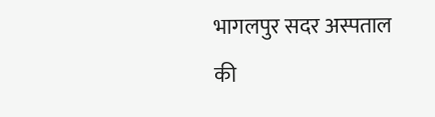भागलपुर सदर अस्पताल की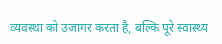व्यवस्था को उजागर करता है, बल्कि पूरे स्वास्थ्य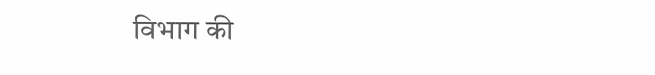विभाग की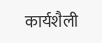कार्यशैली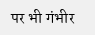पर भी गंभीर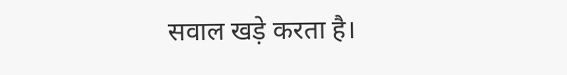सवाल खड़े करता है।